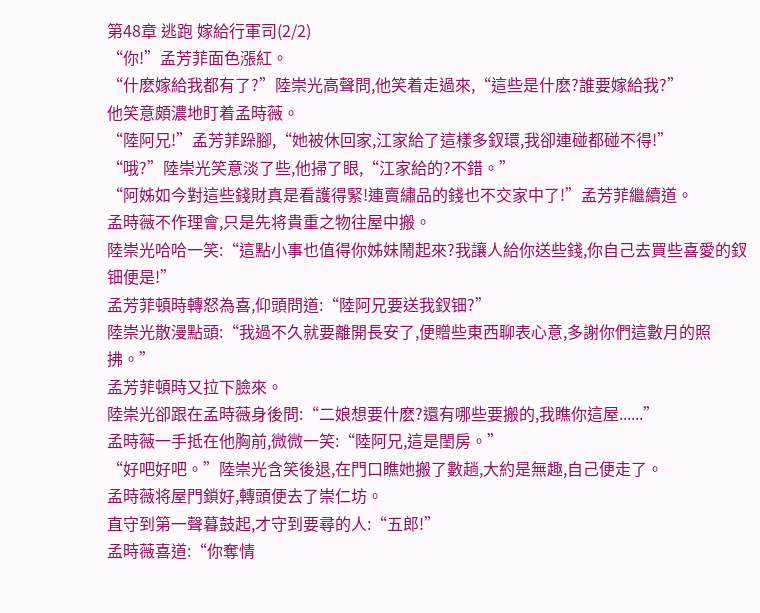第48章 逃跑 嫁給行軍司(2/2)
“你!”孟芳菲面色漲紅。
“什麽嫁給我都有了?”陸崇光高聲問,他笑着走過來,“這些是什麽?誰要嫁給我?”
他笑意頗濃地盯着孟時薇。
“陸阿兄!”孟芳菲跺腳,“她被休回家,江家給了這樣多釵環,我卻連碰都碰不得!”
“哦?”陸崇光笑意淡了些,他掃了眼,“江家給的?不錯。”
“阿姊如今對這些錢財真是看護得緊!連賣繡品的錢也不交家中了!”孟芳菲繼續道。
孟時薇不作理會,只是先将貴重之物往屋中搬。
陸崇光哈哈一笑:“這點小事也值得你姊妹鬧起來?我讓人給你送些錢,你自己去買些喜愛的釵钿便是!”
孟芳菲頓時轉怒為喜,仰頭問道:“陸阿兄要送我釵钿?”
陸崇光散漫點頭:“我過不久就要離開長安了,便贈些東西聊表心意,多謝你們這數月的照拂。”
孟芳菲頓時又拉下臉來。
陸崇光卻跟在孟時薇身後問:“二娘想要什麽?還有哪些要搬的,我瞧你這屋......”
孟時薇一手抵在他胸前,微微一笑:“陸阿兄,這是閨房。”
“好吧好吧。”陸崇光含笑後退,在門口瞧她搬了數趟,大約是無趣,自己便走了。
孟時薇将屋門鎖好,轉頭便去了崇仁坊。
直守到第一聲暮鼓起,才守到要尋的人:“五郎!”
孟時薇喜道:“你奪情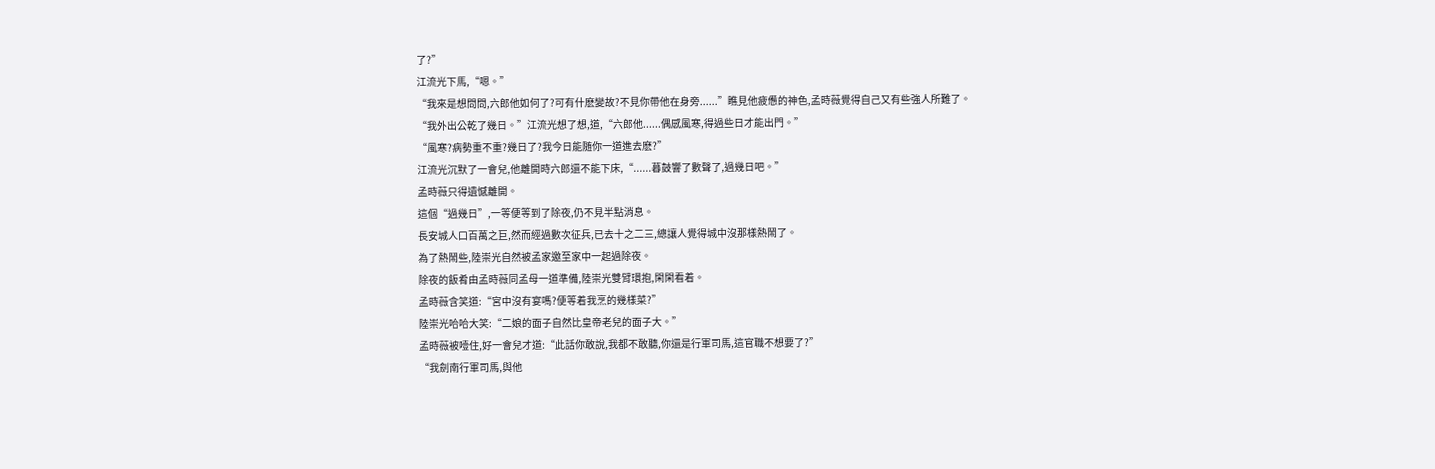了?”
江流光下馬,“嗯。”
“我來是想問問,六郎他如何了?可有什麽變故?不見你帶他在身旁......”瞧見他疲憊的神色,孟時薇覺得自己又有些強人所難了。
“我外出公乾了幾日。”江流光想了想,道,“六郎他......偶感風寒,得過些日才能出門。”
“風寒?病勢重不重?幾日了?我今日能随你一道進去麽?”
江流光沉默了一會兒,他離開時六郎還不能下床,“......暮鼓響了數聲了,過幾日吧。”
孟時薇只得遺憾離開。
這個“過幾日”,一等便等到了除夜,仍不見半點消息。
長安城人口百萬之巨,然而經過數次征兵,已去十之二三,總讓人覺得城中沒那樣熱鬧了。
為了熱鬧些,陸崇光自然被孟家邀至家中一起過除夜。
除夜的飯肴由孟時薇同孟母一道準備,陸崇光雙臂環抱,閑閑看着。
孟時薇含笑道:“宮中沒有宴嗎?便等着我烹的幾樣菜?”
陸崇光哈哈大笑:“二娘的面子自然比皇帝老兒的面子大。”
孟時薇被噎住,好一會兒才道:“此話你敢說,我都不敢聽,你還是行軍司馬,這官職不想要了?”
“我劍南行軍司馬,與他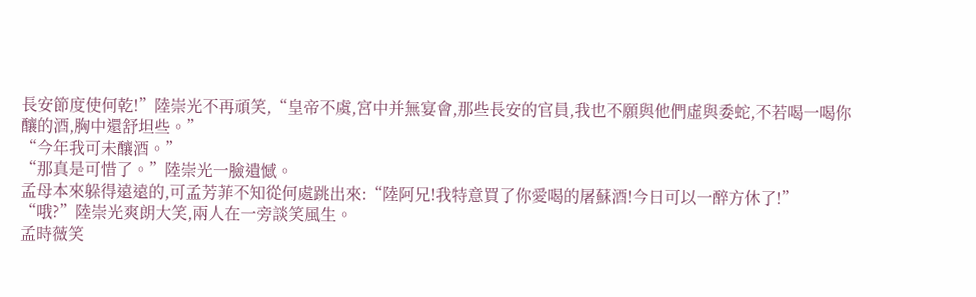長安節度使何乾!”陸崇光不再頑笑,“皇帝不虞,宮中并無宴會,那些長安的官員,我也不願與他們虛與委蛇,不若喝一喝你釀的酒,胸中還舒坦些。”
“今年我可未釀酒。”
“那真是可惜了。”陸崇光一臉遺憾。
孟母本來躲得遠遠的,可孟芳菲不知從何處跳出來:“陸阿兄!我特意買了你愛喝的屠蘇酒!今日可以一醉方休了!”
“哦?”陸崇光爽朗大笑,兩人在一旁談笑風生。
孟時薇笑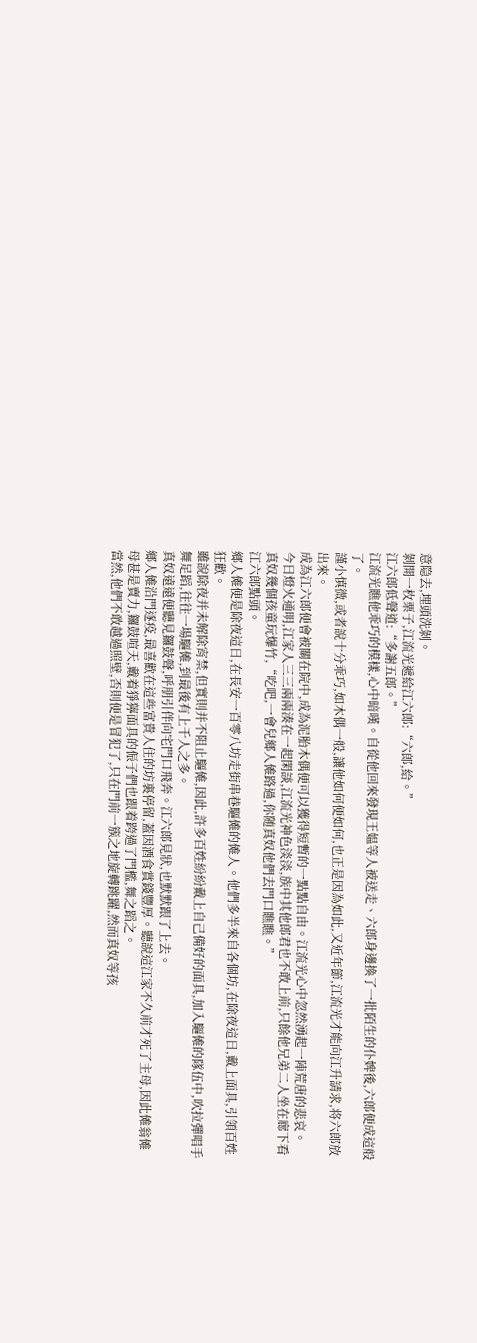意隐去,埋頭洗剝。
剝開一枚栗子,江流光遞給江六郎:“六郎,給。”
江六郎低聲道:“多謝五郎。”
江流光瞧他乖巧的模樣,心中暗嘆。自從他回來發現王媪等人被送走、六郎身邊換了一批陌生的仆婢後,六郎便成這般了。
謹小慎微,或者說十分乖巧,如木偶一般,讓他如何便如何,也正是因為如此,又近年節,江流光才能向江升請求,将六郎放出來。
成為江六郎便會被關在院中,成為泥胎木偶便可以獲得短暫的一點點自由。江流光心中忽然湧起一陣荒唐的悲哀。
今日燈火通明,江家人三三兩兩湊在一起閑談,江流光神色淡淡,族中其他郎君也不敢上前,只餘他兄弟二人坐在廊下看真奴幾個孩童玩爆竹,“吃吧,一會兒鄉人傩路過,你随真奴他們去門口瞧瞧。”
江六郎點頭。
鄉人傩便是除夜這日,在長安一百零八坊走街串巷驅傩的傩人。他們多半來自各個坊,在除夜這日,戴上面具,引領百姓狂歡。
雖說除夜并未解除宵禁,但實則并不阻止驅傩,因此,許多百姓紛紛戴上自己備好的面具,加入驅傩的隊伍中,吹拉彈唱手舞足蹈,往往一場驅傩,到最後有上千人之多。
真奴遠遠便聽見鑼鼓聲,呼朋引伴向宅門口飛奔。江六郎見狀,也默默跟了上去。
鄉人傩沿門逐疫,最喜歡在這些富貴人住的坊裏停留,蓋因酒食賞錢豐厚。聽說這江家不久前才死了主母,因此傩翁傩母甚是賣力,鑼鼓喧天,戴着猙獰面具的侲子們也跟着跨過了門檻,舞之蹈之。
當然,他們不敢越過照壁,否則便是冒犯了,只在門前一簇之地旋轉跳躍,然而真奴等孩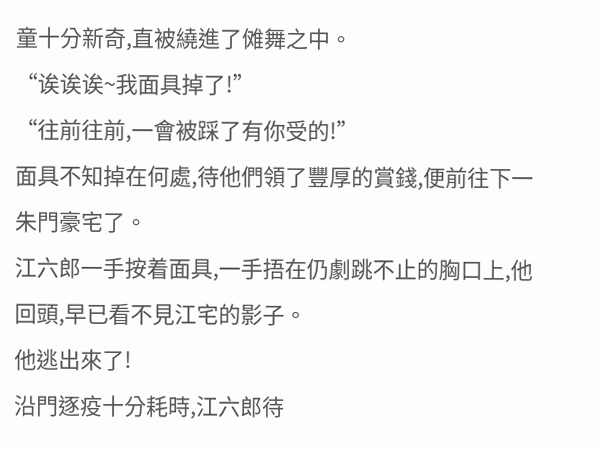童十分新奇,直被繞進了傩舞之中。
“诶诶诶~我面具掉了!”
“往前往前,一會被踩了有你受的!”
面具不知掉在何處,待他們領了豐厚的賞錢,便前往下一朱門豪宅了。
江六郎一手按着面具,一手捂在仍劇跳不止的胸口上,他回頭,早已看不見江宅的影子。
他逃出來了!
沿門逐疫十分耗時,江六郎待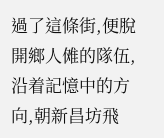過了這條街,便脫開鄉人傩的隊伍,沿着記憶中的方向,朝新昌坊飛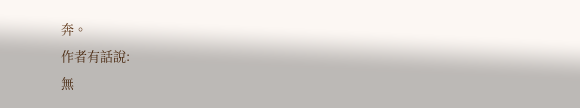奔。
作者有話說:
無